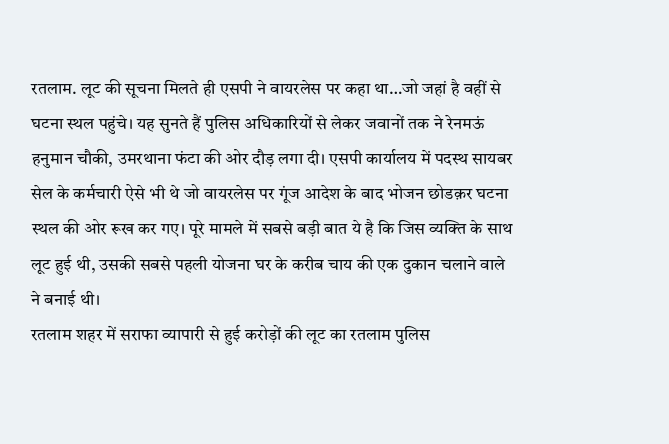रतलाम. लूट की सूचना मिलते ही एसपी ने वायरलेस पर कहा था…जो जहां है वहीं से घटना स्थल पहुंचे। यह सुनते हैं पुलिस अधिकारियों से लेकर जवानों तक ने रेनमऊं हनुमान चौकी, उमरथाना फंटा की ओर दौड़ लगा दी। एसपी कार्यालय में पदस्थ सायबर सेल के कर्मचारी ऐसे भी थे जो वायरलेस पर गूंज आदेश के बाद भोजन छोडक़र घटना स्थल की ओर रूख कर गए। पूरे मामले में सबसे बड़ी बात ये है कि जिस व्यक्ति के साथ लूट हुई थी, उसकी सबसे पहली योजना घर के करीब चाय की एक दुकान चलाने वाले ने बनाई थी।
रतलाम शहर में सराफा व्यापारी से हुई करोड़ों की लूट का रतलाम पुलिस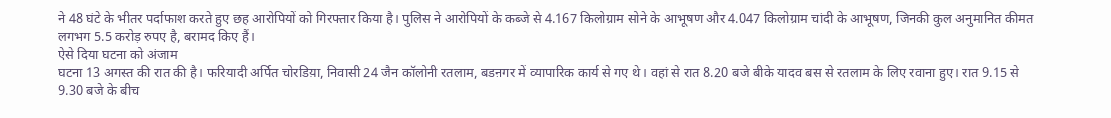ने 48 घंटे के भीतर पर्दाफाश करते हुए छह आरोपियों को गिरफ्तार किया है। पुलिस ने आरोपियों के कब्जे से 4.167 किलोग्राम सोने के आभूषण और 4.047 किलोग्राम चांदी के आभूषण, जिनकी कुल अनुमानित कीमत लगभग 5.5 करोड़ रुपए है, बरामद किए हैं।
ऐसे दिया घटना को अंजाम
घटना 13 अगस्त की रात की है। फरियादी अर्पित चोरडिय़ा, निवासी 24 जैन कॉलोनी रतलाम, बडऩगर में व्यापारिक कार्य से गए थे। वहां से रात 8.20 बजे बीके यादव बस से रतलाम के लिए रवाना हुए। रात 9.15 से 9.30 बजे के बीच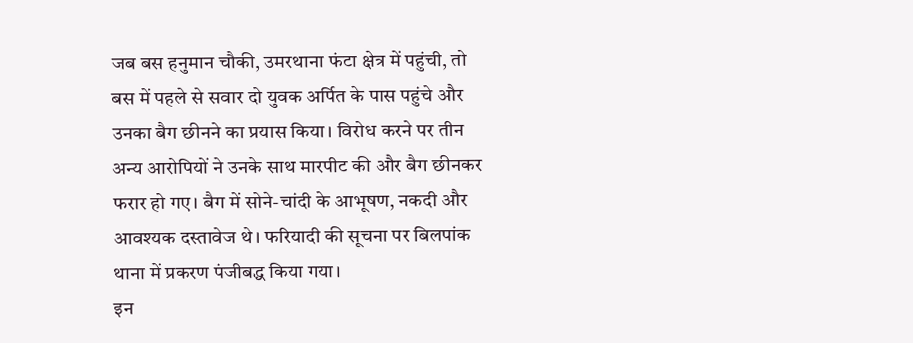जब बस हनुमान चौकी, उमरथाना फंटा क्षेत्र में पहुंची, तो बस में पहले से सवार दो युवक अर्पित के पास पहुंचे और उनका बैग छीनने का प्रयास किया। विरोध करने पर तीन अन्य आरोपियों ने उनके साथ मारपीट की और बैग छीनकर फरार हो गए। बैग में सोने-चांदी के आभूषण, नकदी और आवश्यक दस्तावेज थे। फरियादी की सूचना पर बिलपांक थाना में प्रकरण पंजीबद्ध किया गया।
इन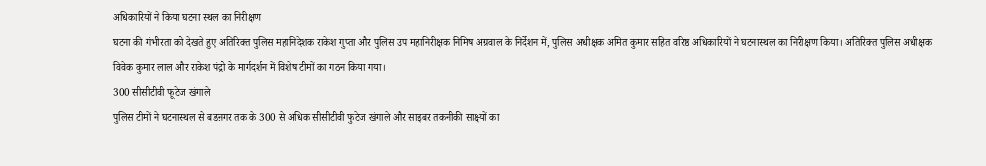अधिकारियों ने किया घटना स्थल का निरीक्षण
घटना की गंभीरता को देखते हुए अतिरिक्त पुलिस महानिदेशक राकेश गुप्ता और पुलिस उप महानिरीक्षक निमिष अग्रवाल के निर्देशन में, पुलिस अधीक्षक अमित कुमार सहित वरिष्ठ अधिकारियों ने घटनास्थल का निरीक्षण किया। अतिरिक्त पुलिस अधीक्षक विवेक कुमार लाल और राकेश पंद्रो के मार्गदर्शन में विशेष टीमों का गठन किया गया।
300 सीसीटीवी फूटेज खंगाले
पुलिस टीमों ने घटनास्थल से बडऩगर तक के 300 से अधिक सीसीटीवी फुटेज खंगाले और साइबर तकनीकी साक्ष्यों का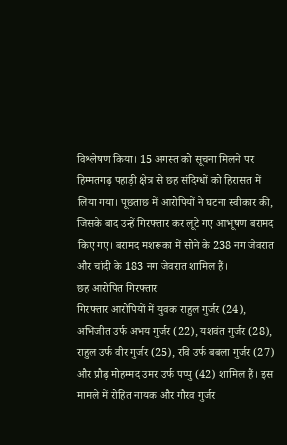विश्लेषण किया। 15 अगस्त को सूचना मिलने पर हिम्मतगढ़ पहाड़ी क्षेत्र से छह संदिग्धों को हिरासत में लिया गया। पूछताछ में आरोपियों ने घटना स्वीकार की, जिसके बाद उन्हें गिरफ्तार कर लूटे गए आभूषण बरामद किए गए। बरामद मशरूका में सोने के 238 नग जेवरात और चांदी के 183 नग जेवरात शामिल हैं।
छह आरोपित गिरफ्तार
गिरफ्तार आरोपियों में युवक राहुल गुर्जर (24), अभिजीत उर्फ अभय गुर्जर (22), यशवंत गुर्जर (28), राहुल उर्फ वीर गुर्जर (25), रवि उर्फ बबला गुर्जर (27) और प्रौढ़ मोहम्मद उमर उर्फ पप्पु (42) शामिल हैं। इस मामले में रोहित नायक और गौरव गुर्जर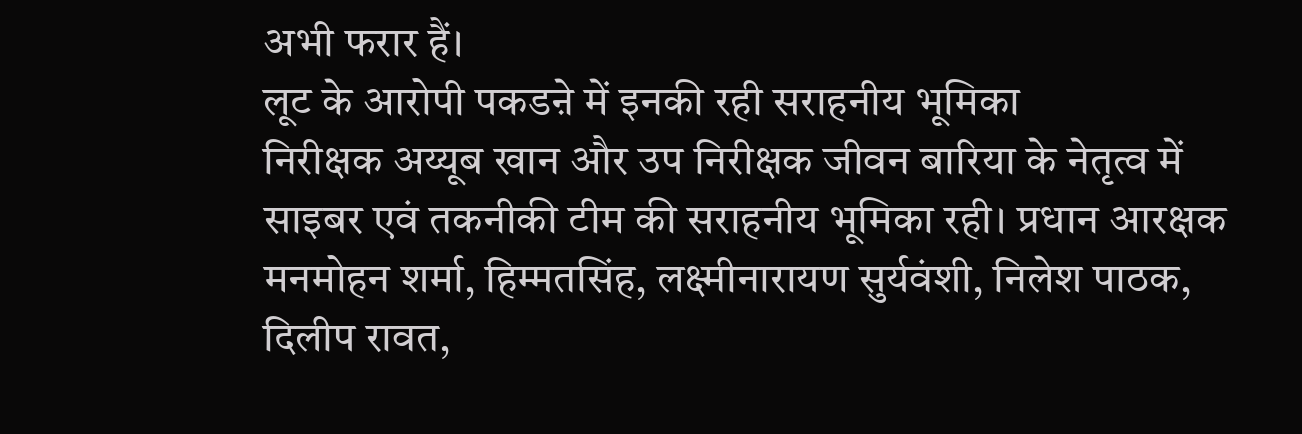अभी फरार हैं।
लूट के आरोपी पकडऩे में इनकी रही सराहनीय भूमिका
निरीक्षक अय्यूब खान और उप निरीक्षक जीवन बारिया के नेतृत्व में साइबर एवं तकनीकी टीम की सराहनीय भूमिका रही। प्रधान आरक्षक मनमोहन शर्मा, हिम्मतसिंह, लक्ष्मीनारायण सुर्यवंशी, निलेश पाठक, दिलीप रावत,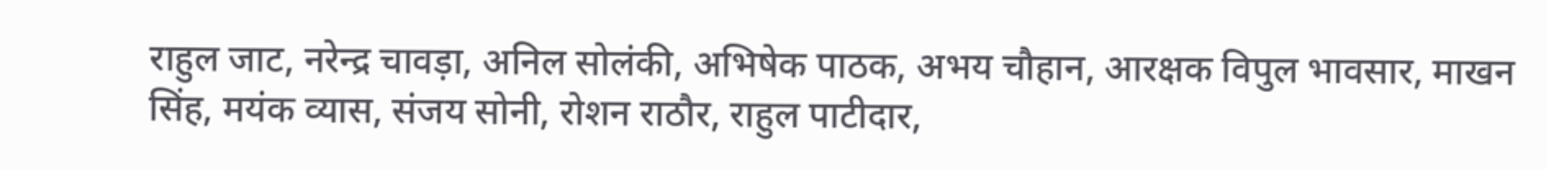राहुल जाट, नरेन्द्र चावड़ा, अनिल सोलंकी, अभिषेक पाठक, अभय चौहान, आरक्षक विपुल भावसार, माखन सिंह, मयंक व्यास, संजय सोनी, रोशन राठौर, राहुल पाटीदार,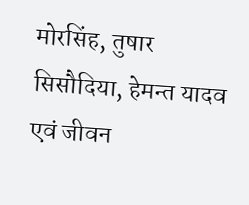मोरसिंह, तुषार सिसौदिया, हेमन्त यादव एवं जीवन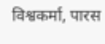विश्वकर्मा, पारस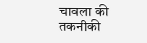चावला की तकनीकी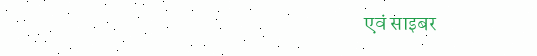एवं साइबर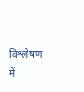विश्लेषण में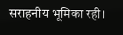सराहनीय भूमिका रही।